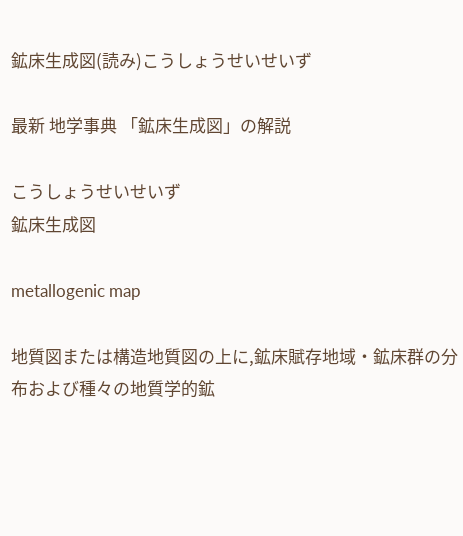鉱床生成図(読み)こうしょうせいせいず

最新 地学事典 「鉱床生成図」の解説

こうしょうせいせいず
鉱床生成図

metallogenic map

地質図または構造地質図の上に,鉱床賦存地域・鉱床群の分布および種々の地質学的鉱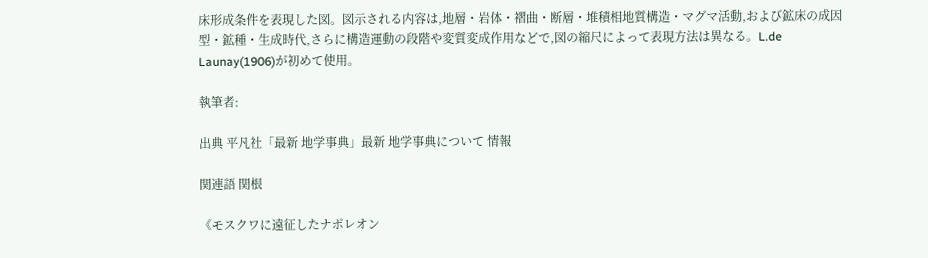床形成条件を表現した図。図示される内容は,地層・岩体・褶曲・断層・堆積相地質構造・マグマ活動,および鉱床の成因型・鉱種・生成時代,さらに構造運動の段階や変質変成作用などで,図の縮尺によって表現方法は異なる。L.de Launay(1906)が初めて使用。

執筆者:

出典 平凡社「最新 地学事典」最新 地学事典について 情報

関連語 関根

《モスクワに遠征したナポレオン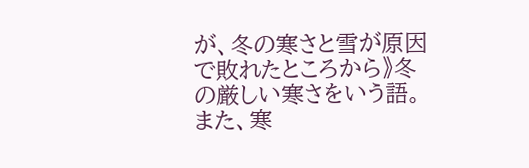が、冬の寒さと雪が原因で敗れたところから》冬の厳しい寒さをいう語。また、寒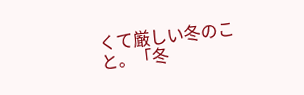くて厳しい冬のこと。「冬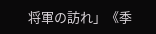将軍の訪れ」《季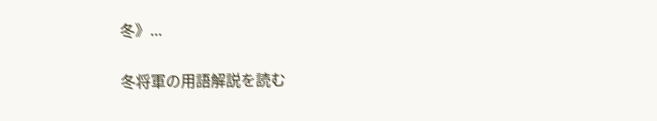冬》...

冬将軍の用語解説を読む